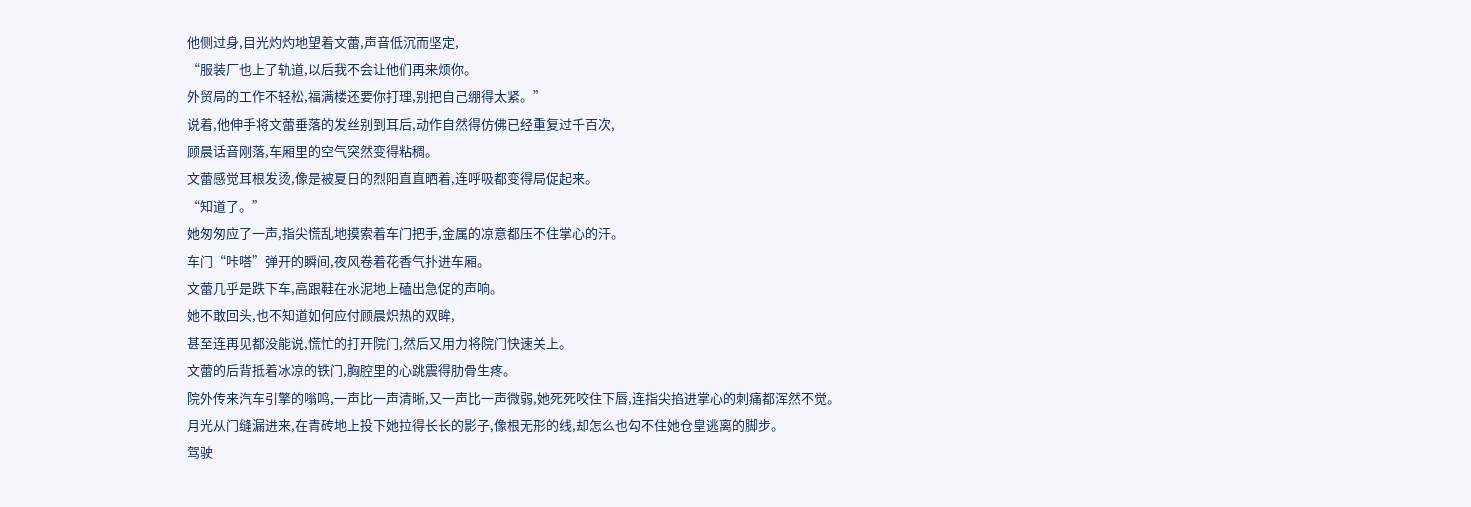他侧过身,目光灼灼地望着文蕾,声音低沉而坚定,
“服装厂也上了轨道,以后我不会让他们再来烦你。
外贸局的工作不轻松,福满楼还要你打理,别把自己绷得太紧。”
说着,他伸手将文蕾垂落的发丝别到耳后,动作自然得仿佛已经重复过千百次,
顾晨话音刚落,车厢里的空气突然变得粘稠。
文蕾感觉耳根发烫,像是被夏日的烈阳直直晒着,连呼吸都变得局促起来。
“知道了。”
她匆匆应了一声,指尖慌乱地摸索着车门把手,金属的凉意都压不住掌心的汗。
车门“咔嗒”弹开的瞬间,夜风卷着花香气扑进车厢。
文蕾几乎是跌下车,高跟鞋在水泥地上磕出急促的声响。
她不敢回头,也不知道如何应付顾晨炽热的双眸,
甚至连再见都没能说,慌忙的打开院门,然后又用力将院门快速关上。
文蕾的后背抵着冰凉的铁门,胸腔里的心跳震得肋骨生疼。
院外传来汽车引擎的嗡鸣,一声比一声清晰,又一声比一声微弱,她死死咬住下唇,连指尖掐进掌心的刺痛都浑然不觉。
月光从门缝漏进来,在青砖地上投下她拉得长长的影子,像根无形的线,却怎么也勾不住她仓皇逃离的脚步。
驾驶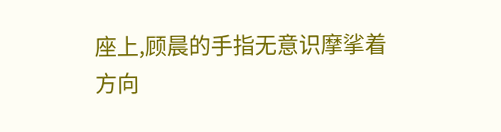座上,顾晨的手指无意识摩挲着方向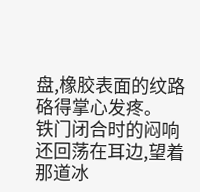盘,橡胶表面的纹路硌得掌心发疼。
铁门闭合时的闷响还回荡在耳边,望着那道冰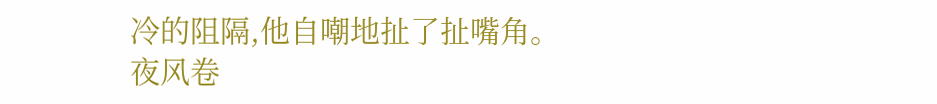冷的阻隔,他自嘲地扯了扯嘴角。
夜风卷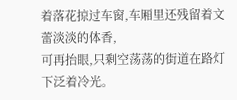着落花掠过车窗,车厢里还残留着文蕾淡淡的体香,
可再抬眼,只剩空荡荡的街道在路灯下泛着冷光。